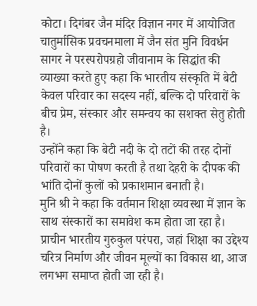कोटा। दिगंबर जैन मंदिर विज्ञान नगर में आयोजित चातुर्मासिक प्रवचनमाला में जैन संत मुनि विवर्धन सागर ने परस्परोपग्रहो जीवानाम के सिद्धांत की व्याख्या करते हुए कहा कि भारतीय संस्कृति में बेटी केवल परिवार का सदस्य नहीं, बल्कि दो परिवारों के बीच प्रेम, संस्कार और समन्वय का सशक्त सेतु होती है।
उन्होंने कहा कि बेटी नदी के दो तटों की तरह दोनों परिवारों का पोषण करती है तथा देहरी के दीपक की भांति दोनों कुलों को प्रकाशमान बनाती है।
मुनि श्री ने कहा कि वर्तमान शिक्षा व्यवस्था में ज्ञान के साथ संस्कारों का समावेश कम होता जा रहा है। प्राचीन भारतीय गुरुकुल परंपरा, जहां शिक्षा का उद्देश्य चरित्र निर्माण और जीवन मूल्यों का विकास था, आज लगभग समाप्त होती जा रही है।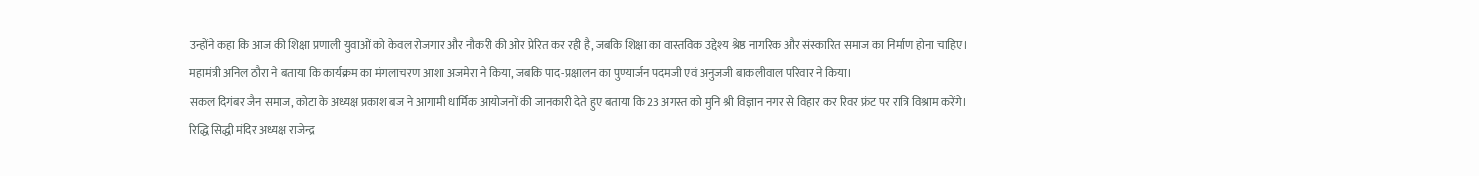उन्होंने कहा कि आज की शिक्षा प्रणाली युवाओं को केवल रोजगार और नौकरी की ओर प्रेरित कर रही है, जबकि शिक्षा का वास्तविक उद्देश्य श्रेष्ठ नागरिक और संस्कारित समाज का निर्माण होना चाहिए।
महामंत्री अनिल ठौरा ने बताया कि कार्यक्रम का मंगलाचरण आशा अजमेरा ने किया, जबकि पाद-प्रक्षालन का पुण्यार्जन पदमजी एवं अनुजजी बाकलीवाल परिवार ने किया।
सकल दिगंबर जैन समाज, कोटा के अध्यक्ष प्रकाश बज ने आगामी धार्मिक आयोजनों की जानकारी देते हुए बताया कि 23 अगस्त को मुनि श्री विज्ञान नगर से विहार कर रिवर फ्रंट पर रात्रि विश्राम करेंगे।
रिद्धि सिद्धी मंदिर अध्यक्ष राजेन्द्र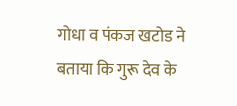गोधा व पंकज खटोड ने बताया कि गुरू देव के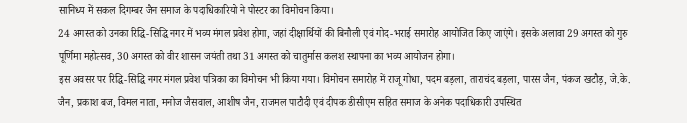सानिध्य में सकल दिगम्बर जैन समाज के पदाधिकारियो ने पोस्टर का विमोचन किया।
24 अगस्त को उनका रिद्धि-सिद्धि नगर में भव्य मंगल प्रवेश होगा, जहां दीक्षार्थियों की बिनौली एवं गोद-भराई समारोह आयोजित किए जाएंगे। इसके अलावा 29 अगस्त को गुरु पूर्णिमा महोत्सव, 30 अगस्त को वीर शासन जयंती तथा 31 अगस्त को चातुर्मास कलश स्थापना का भव्य आयोजन होगा।
इस अवसर पर रिद्धि-सिद्धि नगर मंगल प्रवेश पत्रिका का विमोचन भी किया गया। विमोचन समारोह में राजू गोधा, पदम बड़ला, ताराचंद बड़ला, पारस जैन, पंकज खटौड़, जे.के. जैन, प्रकाश बज, विमल नाता, मनोज जैसवाल, आशीष जैन, राजमल पाटौदी एवं दीपक डीसीएम सहित समाज के अनेक पदाधिकारी उपस्थित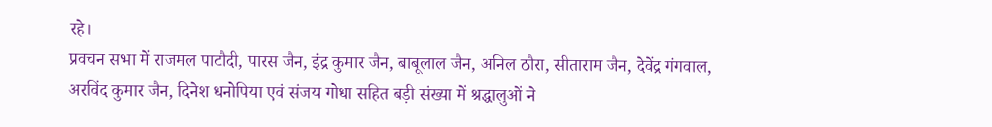रहे।
प्रवचन सभा में राजमल पाटौदी, पारस जैन, इंद्र कुमार जैन, बाबूलाल जैन, अनिल ठौरा, सीताराम जैन, देवेंद्र गंगवाल, अरविंद कुमार जैन, दिनेश धनोपिया एवं संजय गोधा सहित बड़ी संख्या में श्रद्धालुओं ने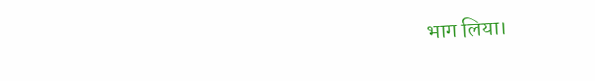भाग लिया।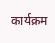कार्यक्रम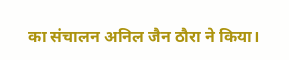का संचालन अनिल जैन ठौरा ने किया।